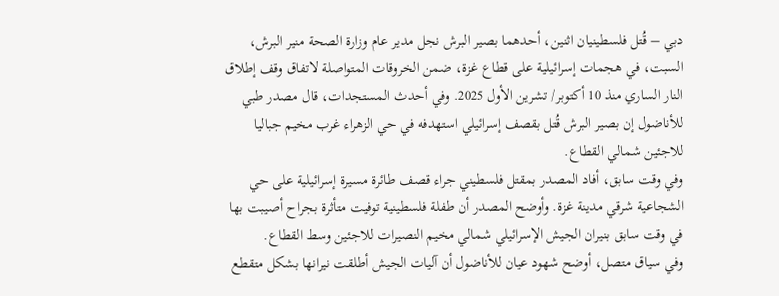دبي – قُتل فلسطينيان اثنين، أحدهما بصير البرش نجل مدير عام وزارة الصحة منير البرش، السبت، في هجمات إسرائيلية على قطاع غزة، ضمن الخروقات المتواصلة لاتفاق وقف إطلاق النار الساري منذ 10 أكتوبر/ تشرين الأول 2025. وفي أحدث المستجدات، قال مصدر طبي للأناضول إن بصير البرش قُتل بقصف إسرائيلي استهدفه في حي الزهراء غرب مخيم جباليا للاجئين شمالي القطاع.
وفي وقت سابق، أفاد المصدر بمقتل فلسطيني جراء قصف طائرة مسيرة إسرائيلية على حي الشجاعية شرقي مدينة غزة. وأوضح المصدر أن طفلة فلسطينية توفيت متأثرة بجراح أصيبت بها في وقت سابق بنيران الجيش الإسرائيلي شمالي مخيم النصيرات للاجئين وسط القطاع.
وفي سياق متصل، أوضح شهود عيان للأناضول أن آليات الجيش أطلقت نيرانها بشكل متقطع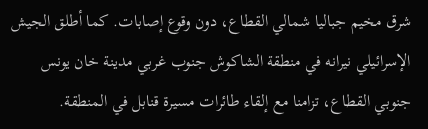شرق مخيم جباليا شمالي القطاع، دون وقوع إصابات. كما أطلق الجيش الإسرائيلي نيرانه في منطقة الشاكوش جنوب غربي مدينة خان يونس جنوبي القطاع، تزامنا مع إلقاء طائرات مسيرة قنابل في المنطقة.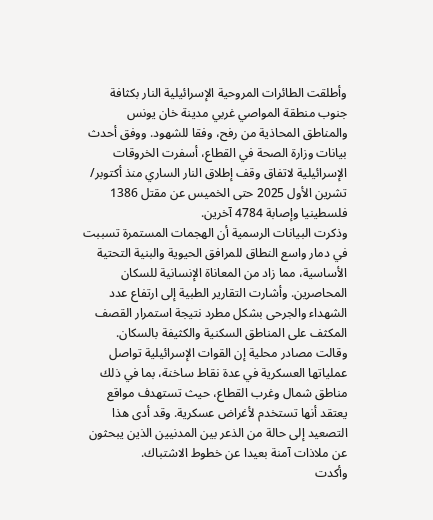وأطلقت الطائرات المروحية الإسرائيلية النار بكثافة جنوب منطقة المواصي غربي مدينة خان يونس والمناطق المحاذية من رفح، وفقا للشهود. ووفق أحدث بيانات وزارة الصحة في القطاع، أسفرت الخروقات الإسرائيلية لاتفاق وقف إطلاق النار الساري منذ أكتوبر/ تشرين الأول 2025 حتى الخميس عن مقتل 1386 فلسطينيا وإصابة 4784 آخرين.
وذكرت البيانات الرسمية أن الهجمات المستمرة تسببت في دمار واسع النطاق للمرافق الحيوية والبنية التحتية الأساسية، مما زاد من المعاناة الإنسانية للسكان المحاصرين. وأشارت التقارير الطبية إلى ارتفاع عدد الشهداء والجرحى بشكل مطرد نتيجة استمرار القصف المكثف على المناطق السكنية والكثيفة بالسكان.
وقالت مصادر محلية إن القوات الإسرائيلية تواصل عملياتها العسكرية في عدة نقاط ساخنة، بما في ذلك مناطق شمال وغرب القطاع، حيث تستهدف مواقع يعتقد أنها تستخدم لأغراض عسكرية. وقد أدى هذا التصعيد إلى حالة من الذعر بين المدنيين الذين يبحثون عن ملاذات آمنة بعيدا عن خطوط الاشتباك.
وأكدت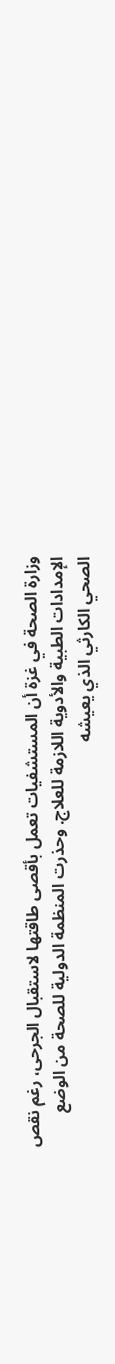وزارة الصحة في غزة أن المستشفيات تعمل بأقصى طاقتها لاستقبال الجرحى، رغم نقص الإمدادات الطبية والأدوية اللازمة للعلاج. وحذرت المنظمة الدولية للصحة من الوضع الصحي الكارثي الذي يعيشه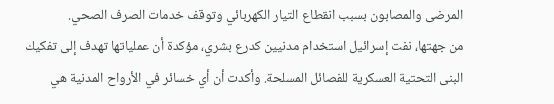المرضى والمصابون بسبب انقطاع التيار الكهربائي وتوقف خدمات الصرف الصحي.
من جهتها، نفت إسرائيل استخدام مدنيين كدرع بشري، مؤكدة أن عملياتها تهدف إلى تفكيك البنى التحتية العسكرية للفصائل المسلحة. وأكدت أن أي خسائر في الأرواح المدنية هي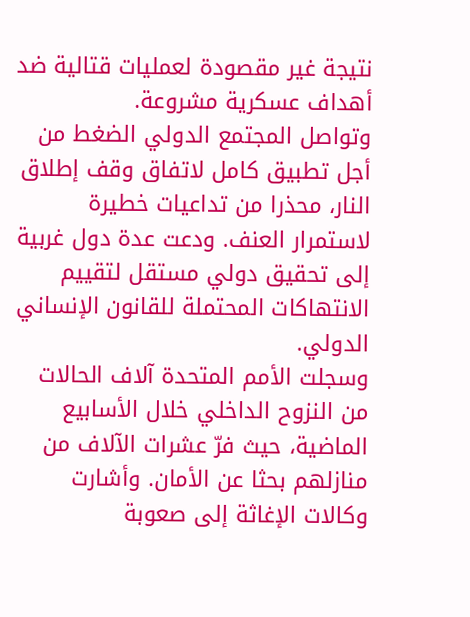نتيجة غير مقصودة لعمليات قتالية ضد أهداف عسكرية مشروعة.
وتواصل المجتمع الدولي الضغط من أجل تطبيق كامل لاتفاق وقف إطلاق النار، محذرا من تداعيات خطيرة لاستمرار العنف. ودعت عدة دول غربية إلى تحقيق دولي مستقل لتقييم الانتهاكات المحتملة للقانون الإنساني الدولي.
وسجلت الأمم المتحدة آلاف الحالات من النزوح الداخلي خلال الأسابيع الماضية، حيث فرّ عشرات الآلاف من منازلهم بحثا عن الأمان. وأشارت وكالات الإغاثة إلى صعوبة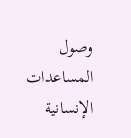وصول المساعدات الإنسانية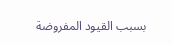بسبب القيود المفروضة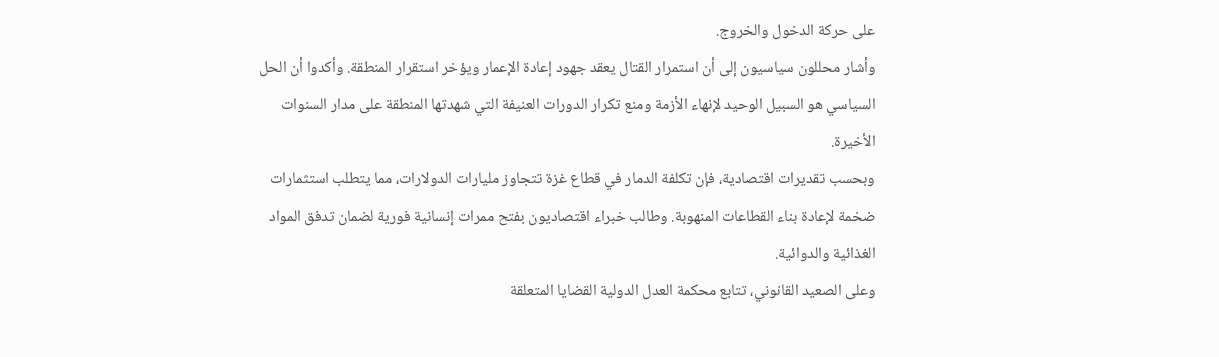على حركة الدخول والخروج.
وأشار محللون سياسيون إلى أن استمرار القتال يعقد جهود إعادة الإعمار ويؤخر استقرار المنطقة. وأكدوا أن الحل السياسي هو السبيل الوحيد لإنهاء الأزمة ومنع تكرار الدورات العنيفة التي شهدتها المنطقة على مدار السنوات الأخيرة.
وبحسب تقديرات اقتصادية، فإن تكلفة الدمار في قطاع غزة تتجاوز مليارات الدولارات، مما يتطلب استثمارات ضخمة لإعادة بناء القطاعات المنهوبة. وطالب خبراء اقتصاديون بفتح ممرات إنسانية فورية لضمان تدفق المواد الغذائية والدوائية.
وعلى الصعيد القانوني، تتابع محكمة العدل الدولية القضايا المتعلقة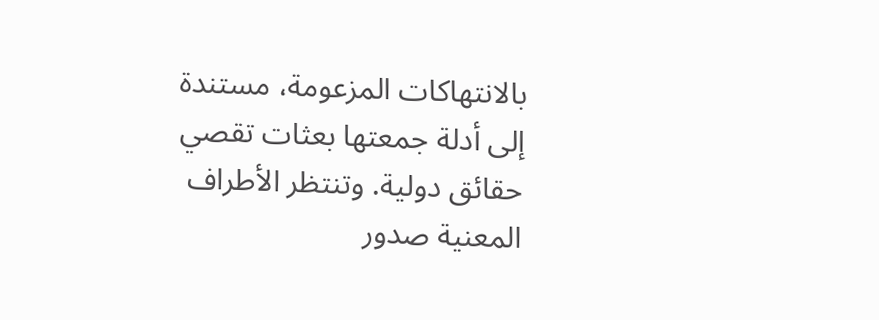بالانتهاكات المزعومة، مستندة إلى أدلة جمعتها بعثات تقصي حقائق دولية. وتنتظر الأطراف المعنية صدور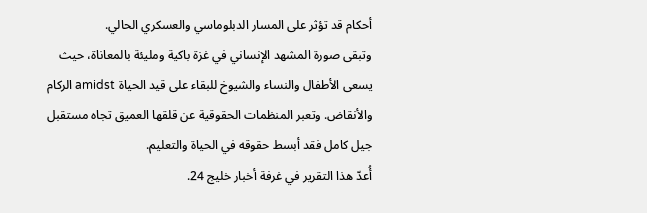أحكام قد تؤثر على المسار الدبلوماسي والعسكري الحالي.
وتبقى صورة المشهد الإنساني في غزة باكية ومليئة بالمعاناة، حيث يسعى الأطفال والنساء والشيوخ للبقاء على قيد الحياة amidst الركام والأنقاض. وتعبر المنظمات الحقوقية عن قلقها العميق تجاه مستقبل جيل كامل فقد أبسط حقوقه في الحياة والتعليم.
أُعدّ هذا التقرير في غرفة أخبار خليج 24.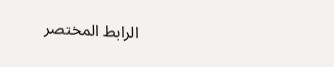الرابط المختصر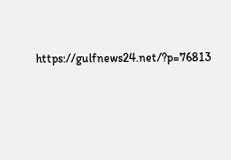https://gulfnews24.net/?p=76813